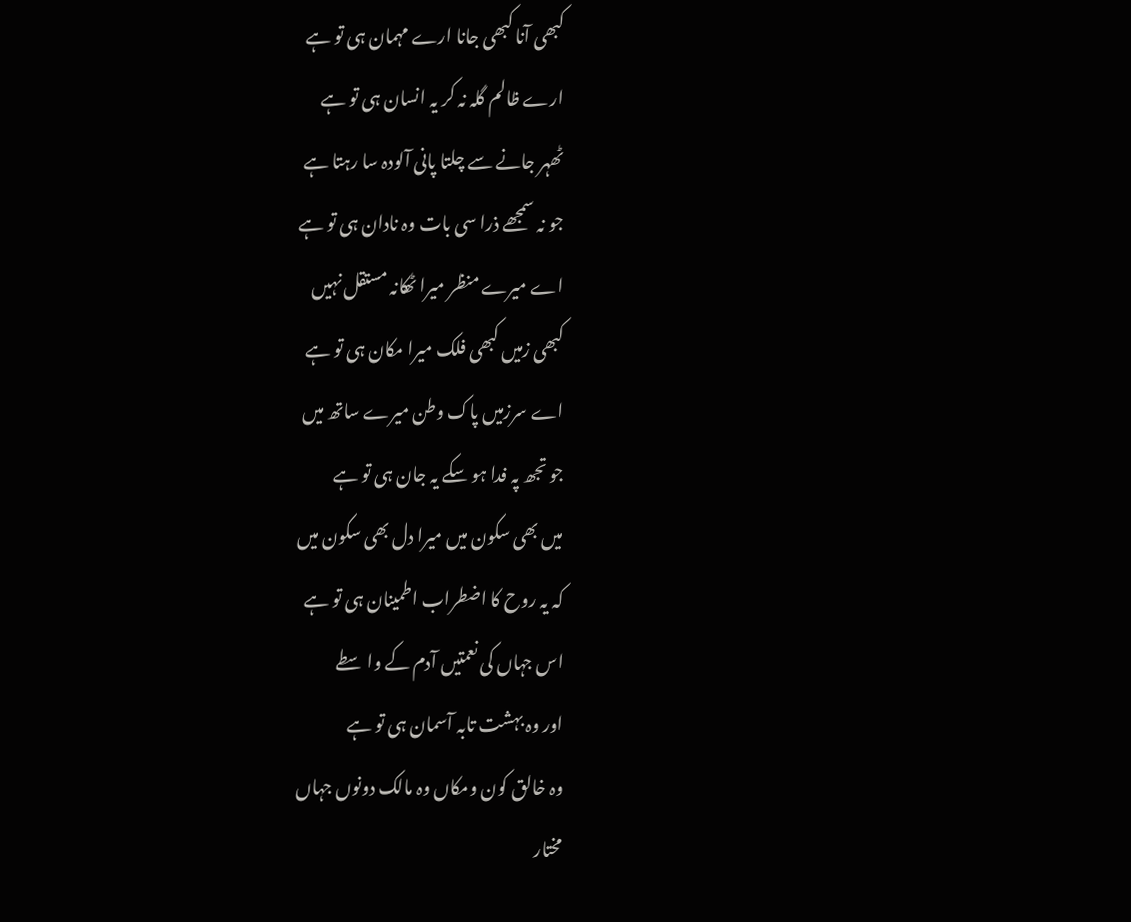کبھی آنا کبھی جانا ارے مہمان ہی تو ہے
ارے ظالم گلہ نہ کر یہ انسان ہی تو ہے
ٹھہر جانے سے چلتا پانی آلودہ سا رہتا ہے
جو نہ سمجھے ذرا سی بات وہ نادان ہی تو ہے
اے میرے منظر میرا ٹھکانہ مستقل نہیں
کبھی زمیں کبھی فلک میرا مکان ہی تو ہے
اے سرزمیں پاک وطن میرے ساتھ میں
جو تجھ پہ فدا ہو سکے یہ جان ہی تو ہے
میں بھی سکون میں میرا دل بھی سکون میں
کہ یہ روح کا اضطراب اطمینان ہی تو ہے
اس جہاں کی نعمتیں آدم کے واسطے
اور وہ بہشت تابہ آسمان ہی تو ہے
وہ خالق کون ومکاں وہ مالک دونوں جہاں
مختار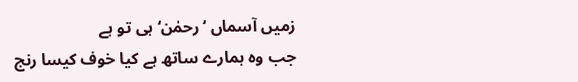زمیں آسماں ‘رحمٰن‘ ہی تو ہے
جب وہ ہمارے ساتھ ہے کیا خوف کیسا رنج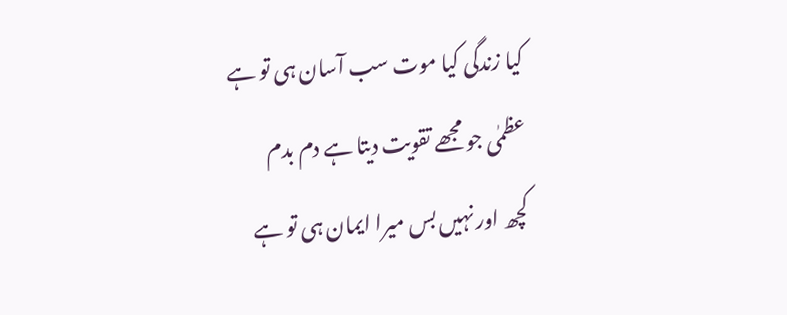کیا زندگی کیا موت سب آسان ہی تو ہے
عظمٰی جو مجھے تقویت دیتا ہے دم بدم
کچھ اور نہیں بس میرا ایمان ہی تو ہے